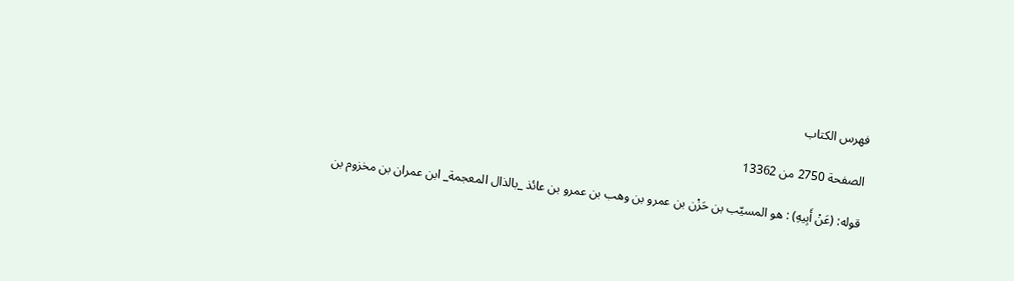فهرس الكتاب

الصفحة 2750 من 13362

قوله: (عَنْ أَبِيهِ) : هو المسيّب بن حَزْن بن عمرو بن وهب بن عمرو بن عائذ _بالذال المعجمة_ ابن عمران بن مخزوم بن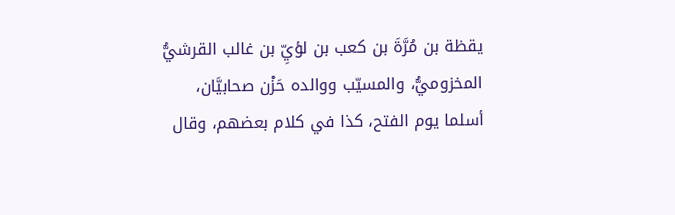يقظة بن مُرَّةَ بن كعب بن لؤيِّ بن غالب القرشيُّ المخزوميُّ، والمسيّب ووالده حَزْن صحابيَّان، أسلما يوم الفتح، كذا في كلام بعضهم، وقال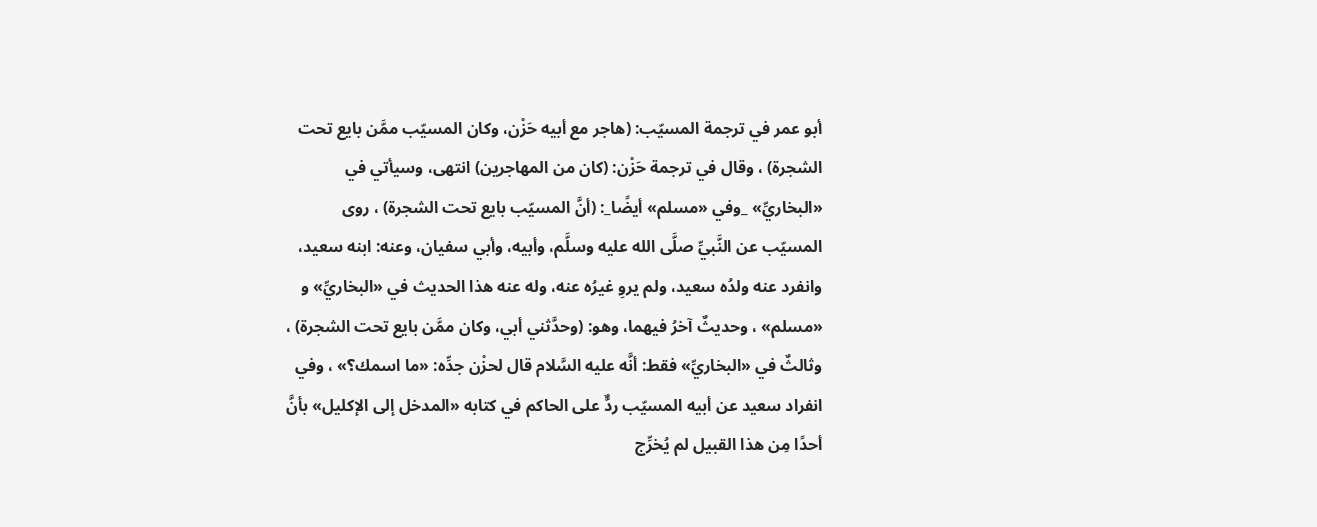أبو عمر في ترجمة المسيّب: (هاجر مع أبيه حَزْن، وكان المسيّب ممَّن بايع تحت الشجرة) ، وقال في ترجمة حَزْن: (كان من المهاجرين) انتهى، وسيأتي في «البخاريِّ» _وفي «مسلم» أيضًا_: (أنَّ المسيّب بايع تحت الشجرة) ، روى المسيّب عن النَّبيِّ صلَّى الله عليه وسلَّم، وأبيه، وأبي سفيان، وعنه: ابنه سعيد، وانفرد عنه ولدُه سعيد، ولم يروِ غيرُه عنه، وله عنه هذا الحديث في «البخاريِّ» و «مسلم» ، وحديثٌ آخرُ فيهما، وهو: (وحدَّثني أبي، وكان ممَّن بايع تحت الشجرة) ، وثالثٌ في «البخاريِّ» فقط: أنَّه عليه السَّلام قال لحزْن جدِّه: «ما اسمك؟» ، وفي انفراد سعيد عن أبيه المسيّب ردٌّ على الحاكم في كتابه «المدخل إلى الإكليل» بأنَّ أحدًا مِن هذا القبيل لم يُخرِّج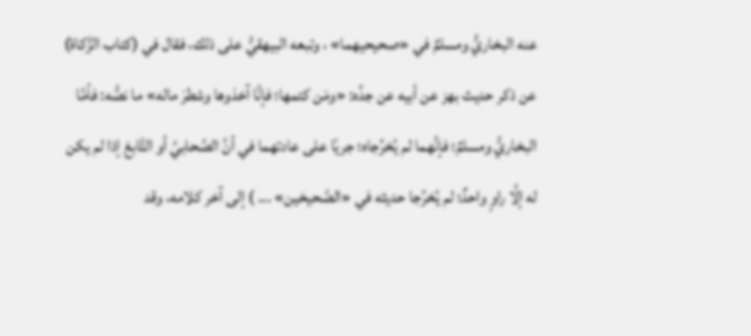عنه البخاريُّ ومسلمٌ في «صحيحيهما» ، وتبعه البيهقيُّ على ذلك، فقال في (كتاب الزَّكاة) عن ذكر حديث بهز عن أبيه عن جدِّه: «ومَن كتمها؛ فإنَّا آخذوها وشطرَ ماله» ما نصُّه: فأمَّا البخاريُّ ومسلمٌ؛ فإنَّهما لم يُخرِّجاه؛ جريًا على عادتهما في أنَّ الصَّحابيَّ أو التَّابعَ إذا لم يكن له إلَّا راوٍ واحدٌ؛ لم يُخرِّجا حديثه في «الصَّحيحَين» ... ) إلى آخر كلامه، وقد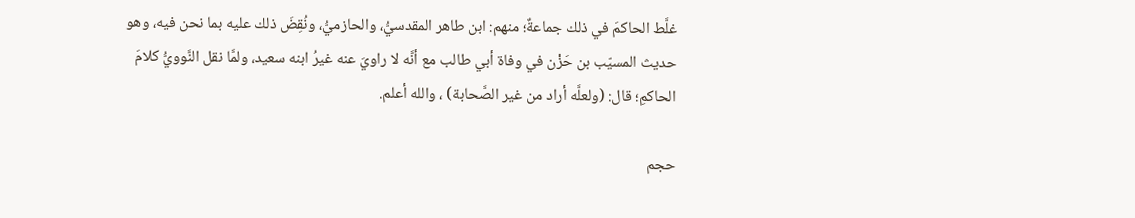غلَّط الحاكمَ في ذلك جماعةٌ؛ منهم: ابن طاهر المقدسيُّ، والحازميُّ، ونُقِضَ ذلك عليه بما نحن فيه، وهو حديث المسيّب بن حَزْن في وفاة أبي طالب مع أنَّه لا راويَ عنه غيرُ ابنه سعيد، ولمَّا نقل النَّوويُّ كلامَ الحاكمِ؛ قال: (ولعلَّه أراد من غير الصَّحابة) ، والله أعلم.

حجم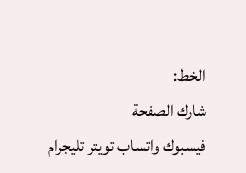الخط:
شارك الصفحة
فيسبوك واتساب تويتر تليجرام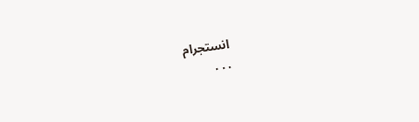انستجرام
. . .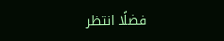فضلًا انتظر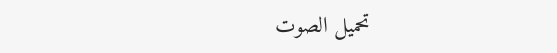تحميل الصوت